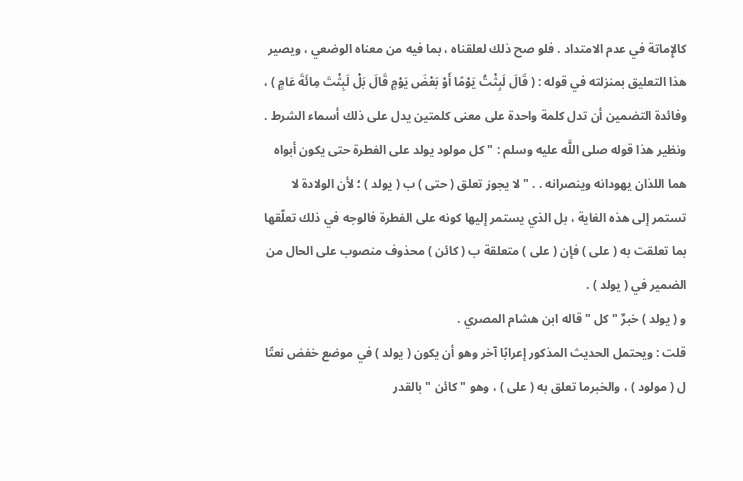كالإِماتة في عدم الامتداد . فلو صح ذلك لعلقناه ، بما فيه من معناه الوضعي ، ويصير هذا التعليق بمنزلته في قوله : ( قَالَ لَبِثْتُ يَوْمًا أَوْ بَعْضَ يَوْمٍ قَالَ بَلْ لَبِثْتَ مِائَةَ عَامٍ ) ، وفائدة التضمين أن تدل كلمة واحدة على معنى كلمتين يدل على ذلك أسماء الشرط . ونظير هذا قوله صلى اللَّه عليه وسلم : " كل مولود يولد على الفطرة حتى يكون أبواه هما اللذان يهودانه وينصرانه . . " لا يجوز تعلق ( حتى ) ب ( يولد ) ؛ لأن الولادة لا تستمر إلى هذه الغاية ، بل الذي يستمر إليها كونه على الفطرة فالوجه في ذلك تعلّقها بما تعلقت به ( على ) فإن ( على ) متعلقة ب ( كائن ) محذوف منصوب على الحال من الضمير في ( يولد ) .
و ( يولد ) خبرٌ " كل " قاله ابن هشام المصري .
قلت : ويحتمل الحديث المذكور إعرابًا آخر وهو أن يكون ( يولد ) في موضع خفض نعتًا ل ( مولود ) ، والخبرما تعلق به ( على ) ، وهو " كائن " بالقدر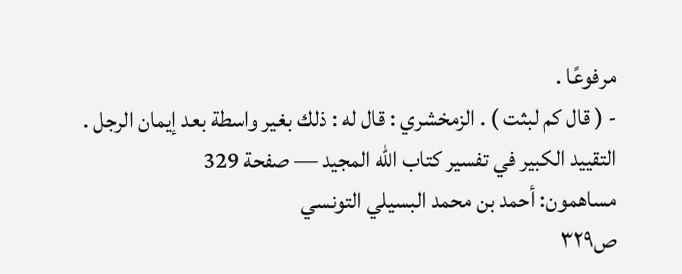مرفوعًا .
- ( قال كم لبثت ) . الزمخشري : قال له : ذلك بغير واسطة بعد إيمان الرجل .
التقييد الكبير في تفسير كتاب الله المجيد — صفحة 329
مساهمون: أحمد بن محمد البسيلي التونسي
ص٣٢٩